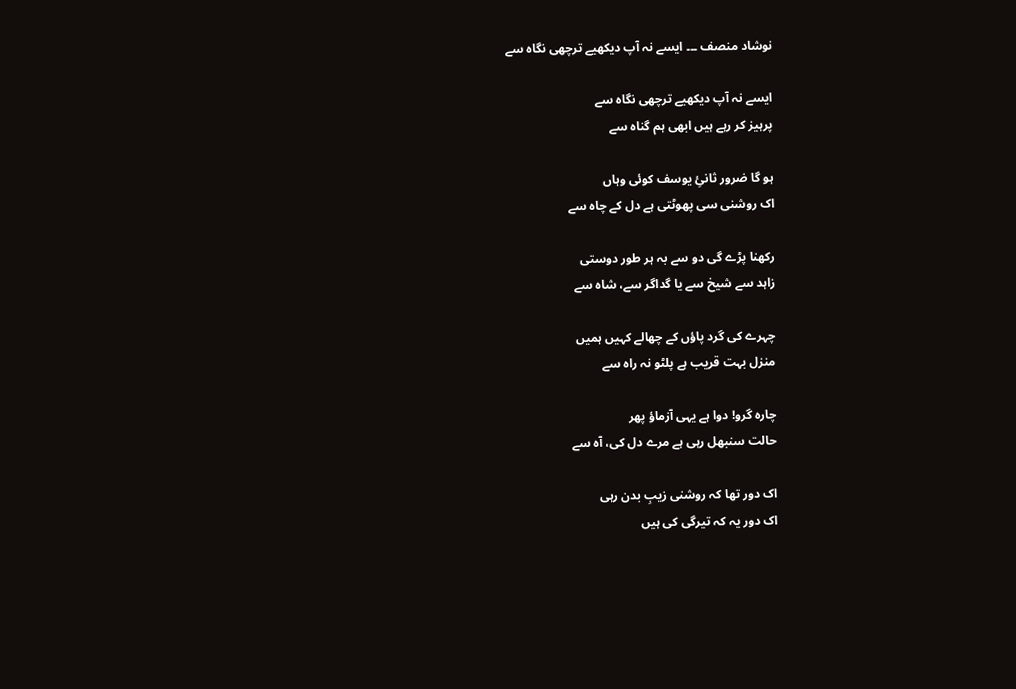نوشاد منصف ۔۔۔ ایسے نہ آپ دیکھیے ترچھی نگاہ سے

ایسے نہ آپ دیکھیے ترچھی نگاہ سے
پرہیز کر رہے ہیں ابھی ہم گناہ سے

ہو گا ضرور ثانئِ یوسف کوئی وہاں
اک روشنی سی پھوٹتی ہے دل کے چاہ سے

رکھنا پڑے گی دو سے بہ ہر طور دوستی
زاہد سے شیخ سے یا گداگر سے، شاہ سے

چہرے کی گرد پاؤں کے چھالے کہیں ہمیں
منزل بہت قریب ہے پلٹو نہ راہ سے

چارہ گرو! دوا ہے یہی آزماؤ پھر
حالت سنبھل رہی ہے مرے دل کی، آہ سے

اک دور تھا کہ روشنی زیبِ بدن رہی
اک دور یہ کہ تیرگی کی ہیں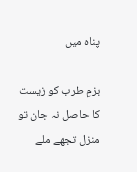پناہ میں

بزمِ طرب کو زیست کا حاصل نہ جان تو
منزل تجھے ملے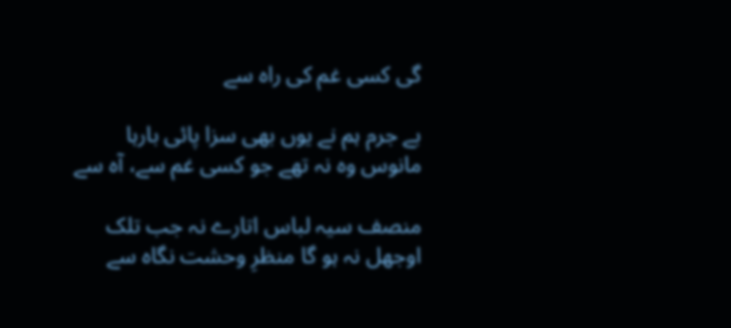گی کسی غم کی راہ سے

بے جرم ہم نے یوں بھی سزا پائی بارہا
مانوس وہ نہ تھے جو کسی غم سے، آہ سے

منصف سیہ لباس اتارے نہ جب تلک
اوجھل نہ ہو گا منظرِ وحشت نگاہ سے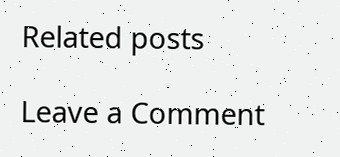Related posts

Leave a Comment